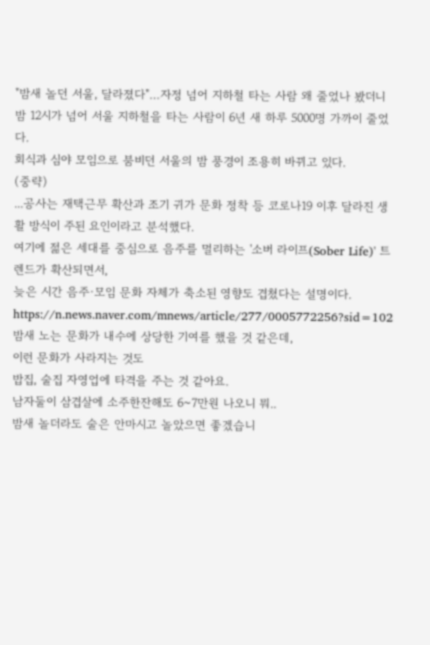"밤새 놀던 서울, 달라졌다"…자정 넘어 지하철 타는 사람 왜 줄었나 봤더니
밤 12시가 넘어 서울 지하철을 타는 사람이 6년 새 하루 5000명 가까이 줄었다.
회식과 심야 모임으로 붐비던 서울의 밤 풍경이 조용히 바뀌고 있다.
(중략)
...공사는 재택근무 확산과 조기 귀가 문화 정착 등 코로나19 이후 달라진 생활 방식이 주된 요인이라고 분석했다.
여기에 젊은 세대를 중심으로 음주를 멀리하는 '소버 라이프(Sober Life)' 트렌드가 확산되면서,
늦은 시간 음주·모임 문화 자체가 축소된 영향도 겹쳤다는 설명이다.
https://n.news.naver.com/mnews/article/277/0005772256?sid=102
밤새 노는 문화가 내수에 상당한 기여를 했을 것 같은데,
이런 문화가 사라지는 것도
밥집, 술집 자영업에 타격을 주는 것 같아요.
남자둘이 삼겹살에 소주한잔해도 6~7만원 나오니 뭐..
밤새 놀더라도 술은 안마시고 놀았으면 좋겠습니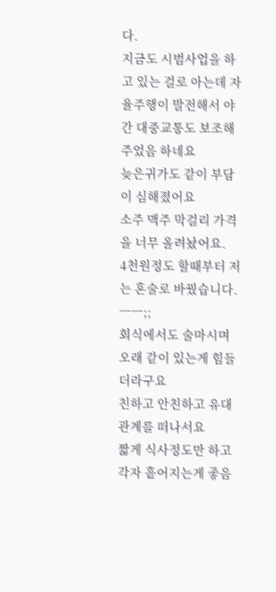다.
지금도 시범사업을 하고 있는 걸로 아는데 자율주행이 발전해서 야간 대중교통도 보조해주었음 하네요
늦은귀가도 같이 부담이 심해졌어요
소주 맥주 막걸리 가격을 너무 올려놨어요.
4천원정도 할때부터 저는 혼술로 바꿨습니다. ㅡㅡ;;
회식에서도 술마시며 오래 같이 있는게 힘들더라구요
친하고 안친하고 유대관계를 떠나서요
짧게 식사정도만 하고 각자 흩어지는게 좋음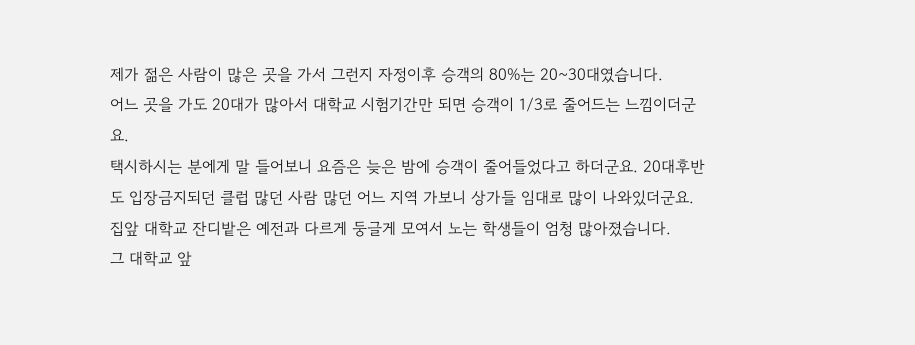제가 젊은 사람이 많은 곳을 가서 그런지 자정이후 승객의 80%는 20~30대였습니다.
어느 곳을 가도 20대가 많아서 대학교 시험기간만 되면 승객이 1/3로 줄어드는 느낌이더군요.
택시하시는 분에게 말 들어보니 요즘은 늦은 밤에 승객이 줄어들었다고 하더군요. 20대후반도 입장금지되던 클럽 많던 사람 많던 어느 지역 가보니 상가들 임대로 많이 나와있더군요.
집앞 대학교 잔디밭은 예전과 다르게 둥글게 모여서 노는 학생들이 엄청 많아졌습니다.
그 대학교 앞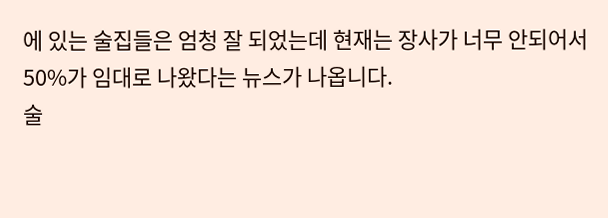에 있는 술집들은 엄청 잘 되었는데 현재는 장사가 너무 안되어서 50%가 임대로 나왔다는 뉴스가 나옵니다.
술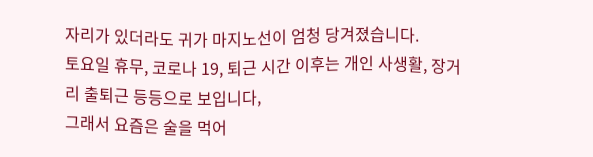자리가 있더라도 귀가 마지노선이 엄청 당겨졌습니다.
토요일 휴무, 코로나 19, 퇴근 시간 이후는 개인 사생활, 장거리 출퇴근 등등으로 보입니다,
그래서 요즘은 술을 먹어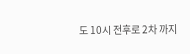도 10시 전후로 2차 까지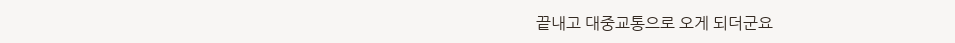끝내고 대중교통으로 오게 되더군요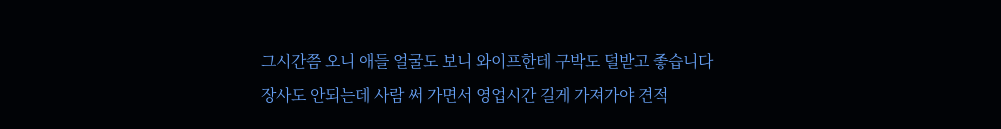그시간쯤 오니 애들 얼굴도 보니 와이프한테 구박도 덜받고 좋습니다
장사도 안되는데 사람 써 가면서 영업시간 길게 가져가야 견적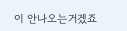이 안나오는거겠죠